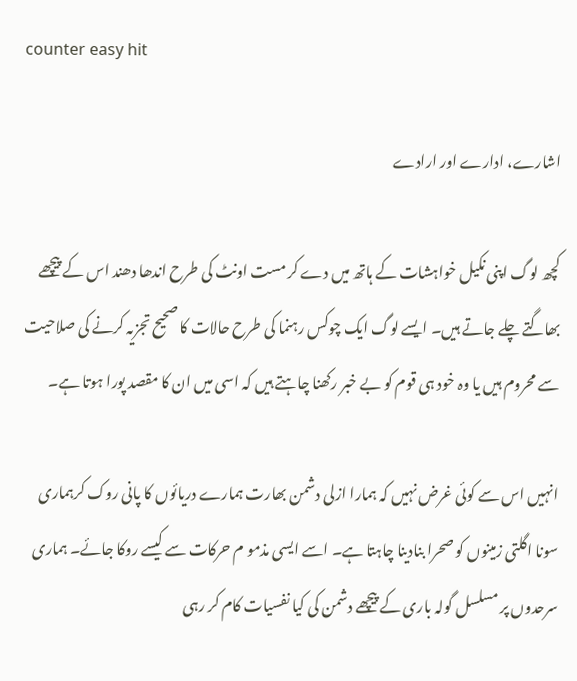counter easy hit

اشارے، ادارے اور ارادے

کچھ لوگ اپنی نکیل خواہشات کے ہاتھ میں دے کر مست اونٹ کی طرح اندھا دھند اس کے پیچھے بھاگتے چلے جاتے ہیں۔ ایسے لوگ ایک چوکس رہنما کی طرح حالات کا صحیح تجزیہ کرنے کی صلاحیت سے محروم ہیں یا وہ خود ہی قوم کو بے خبر رکھنا چاہتے ہیں کہ اسی میں ان کا مقصد پورا ہوتا ہے۔

انہیں اس سے کوئی غرض نہیں کہ ہمارا ازلی دشمن بھارت ہمارے دریائوں کا پانی روک کرہماری سونا اگلتی زمینوں کو صحرا بنادینا چاہتا ہے۔ اسے ایسی مذمو م حرکات سے کیسے روکا جائے۔ ہماری سرحدوں پر مسلسل گولہ باری کے پیچھے دشمن کی کیا نفسیات کام کر رہی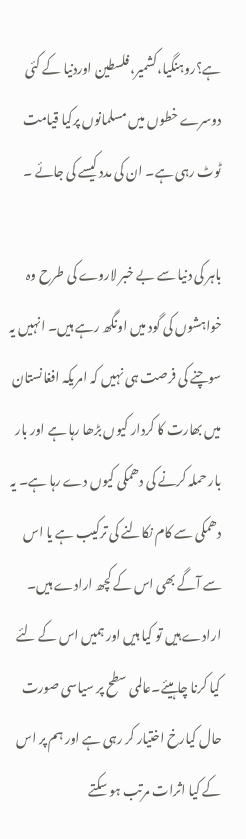ہے؟روہنگیا،کشمیر،فلسطین اوردنیا کے کئی دوسرے خطوں میں مسلمانوں پرکیا قیامت ٹوٹ رہی ہے۔ ان کی مدد کیسے کی جائے ۔

باہر کی دنیا سے بے خبر لاروے کی طرح وہ خواہشوں کی گود میں اونگھ رہے ہیں۔ انہیں یہ سوچنے کی فرصت ہی نہیں کہ امریکہ افغانستان میں بھارت کا کردار کیوں بڑھا رہا ہے اور بار بار حملہ کرنے کی دھمکی کیوں دے رہا ہے۔ یہ دھمکی سے کام نکالنے کی ترکیب ہے یا اس سے آگے بھی اس کے کچھ ارادے ہیں۔ ارادے ہیں تو کیا ہیں اور ہمیں اس کے لئے کیا کرنا چاہیئے۔عالمی سطح پر سیاسی صورت حال کیارخ اختیار کر رہی ہے اور ہم پر اس کے کیا اثرات مرتب ہو سکتے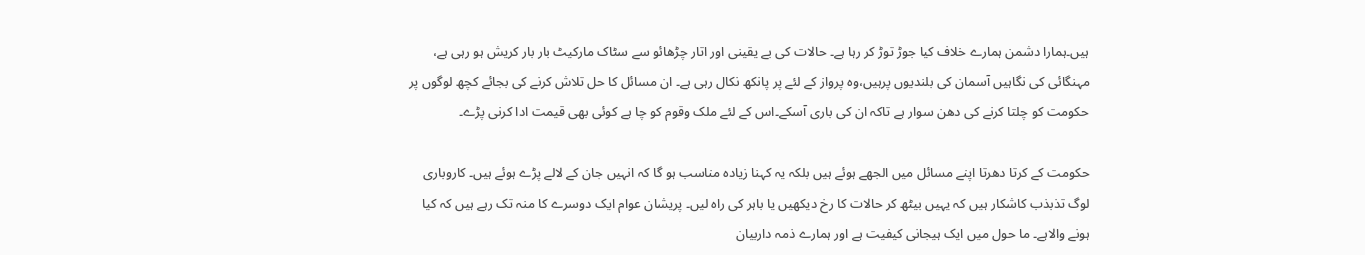ہیں۔ہمارا دشمن ہمارے خلاف کیا جوڑ توڑ کر رہا ہے۔ حالات کی بے یقینی اور اتار چڑھائو سے سٹاک مارکیٹ بار بار کریش ہو رہی ہے، مہنگائی کی نگاہیں آسمان کی بلندیوں پرہیں،وہ پرواز کے لئے پر پانکھ نکال رہی ہے۔ ان مسائل کا حل تلاش کرنے کی بجائے کچھ لوگوں پر حکومت کو چلتا کرنے کی دھن سوار ہے تاکہ ان کی باری آسکے۔اس کے لئے ملک وقوم کو چا ہے کوئی بھی قیمت ادا کرنی پڑے۔

حکومت کے کرتا دھرتا اپنے مسائل میں الجھے ہوئے ہیں بلکہ یہ کہنا زیادہ مناسب ہو گا کہ انہیں جان کے لالے پڑے ہوئے ہیں۔ کاروباری لوگ تذبذب کاشکار ہیں کہ یہیں بیٹھ کر حالات کا رخ دیکھیں یا باہر کی راہ لیں۔ پریشان عوام ایک دوسرے کا منہ تک رہے ہیں کہ کیا ہونے والاہے۔ ما حول میں ایک ہیجانی کیفیت ہے اور ہمارے ذمہ داربیان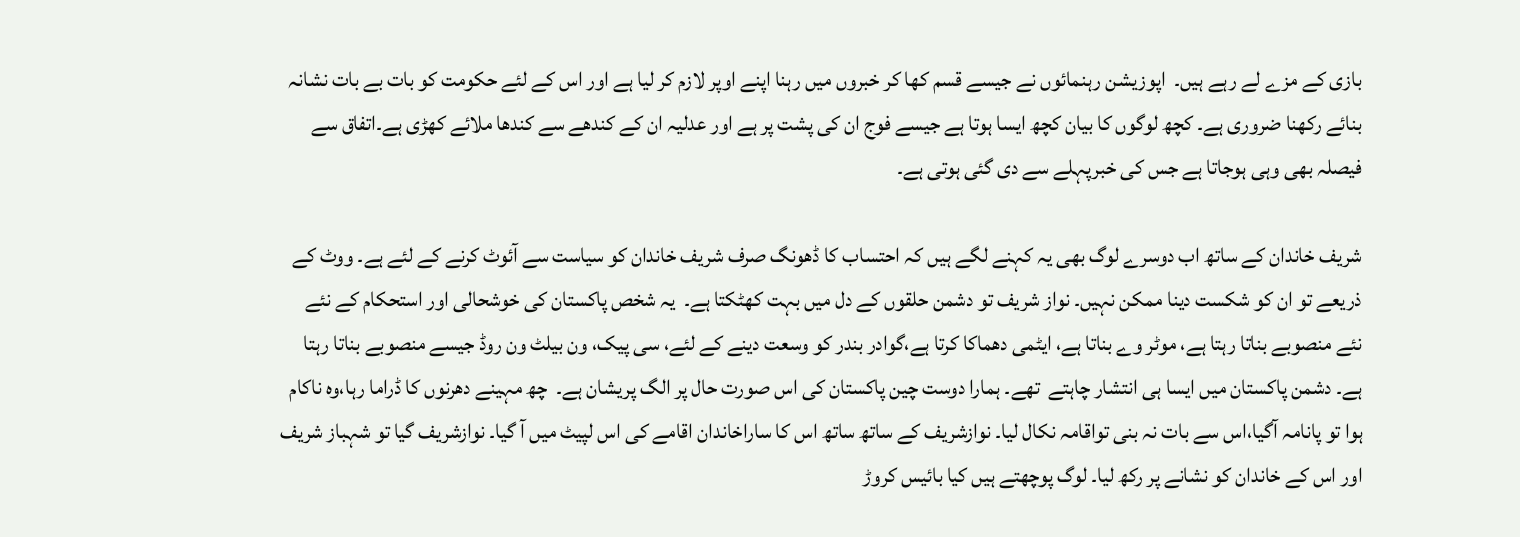بازی کے مزے لے رہے ہیں۔  اپوزیشن رہنمائوں نے جیسے قسم کھا کر خبروں میں رہنا اپنے اوپر لازم کر لیا ہے اور اس کے لئے حکومت کو بات بے بات نشانہ بنائے رکھنا ضروری ہے۔ کچھ لوگوں کا بیان کچھ ایسا ہوتا ہے جیسے فوج ان کی پشت پر ہے اور عدلیہ ان کے کندھے سے کندھا ملائے کھڑی ہے۔اتفاق سے فیصلہ بھی وہی ہوجاتا ہے جس کی خبرپہلے سے دی گئی ہوتی ہے۔

شریف خاندان کے ساتھ اب دوسرے لوگ بھی یہ کہنے لگے ہیں کہ احتساب کا ڈھونگ صرف شریف خاندان کو سیاست سے آئوٹ کرنے کے لئے ہے۔ ووٹ کے ذریعے تو ان کو شکست دینا ممکن نہیں۔ نواز شریف تو دشمن حلقوں کے دل میں بہت کھٹکتا ہے۔  یہ شخص پاکستان کی خوشحالی اور استحکام کے نئے نئے منصوبے بناتا رہتا ہے، موٹر وے بناتا ہے، ایٹمی دھماکا کرتا ہے،گوادر بندر کو وسعت دینے کے لئے، سی پیک، ون بیلٹ ون روڈ جیسے منصوبے بناتا رہتا ہے۔ دشمن پاکستان میں ایسا ہی انتشار چاہتے  تھے۔ ہمارا دوست چین پاکستان کی اس صورت حال پر الگ پریشان ہے۔  چھ مہینے دھرنوں کا ڈراما رہا،وہ ناکام ہوا تو پانامہ آگیا،اس سے بات نہ بنی تواقامہ نکال لیا۔ نوازشریف کے ساتھ ساتھ اس کا ساراخاندان اقامے کی اس لپیٹ میں آ گیا۔ نوازشریف گیا تو شہباز شریف اور اس کے خاندان کو نشانے پر رکھ لیا۔ لوگ پوچھتے ہیں کیا بائیس کروڑ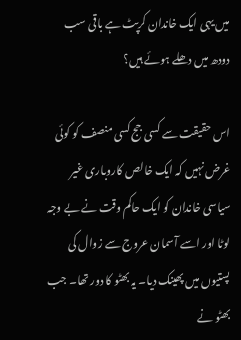میں یہی ایک خاندان کرپٹ ہے باقی سب دودھ میں دھلے ہوئے ہیں؟

اس حقیقت سے کسی جج کسی منصف کو کوئی غرض نہیں کہ ایک خالص کاروباری غیر سیاسی خاندان کو ایک حاکم وقت نے بے وجہ لوٹا اور اسے آسمان عروج سے زوال کی پستیوں میں پھینک دیا۔ یہ بھٹو کا دور تھا۔ جب بھٹو نے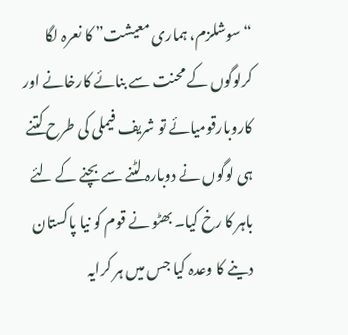“سوشلزم، ہماری معیشت” کا نعرہ لگا کرلوگوں کے محنت سے بنائے کارخانے اور کاروبارقومیائے تو شریف فیملی کی طرح کتنے ہی لوگوں نے دوبارہ لٹنے سے بچنے کے لئے باہر کا رخ کیا۔ بھٹو نے قوم کو نیا پاکستان دینے کا وعدہ کیا جس میں ہر کرایہ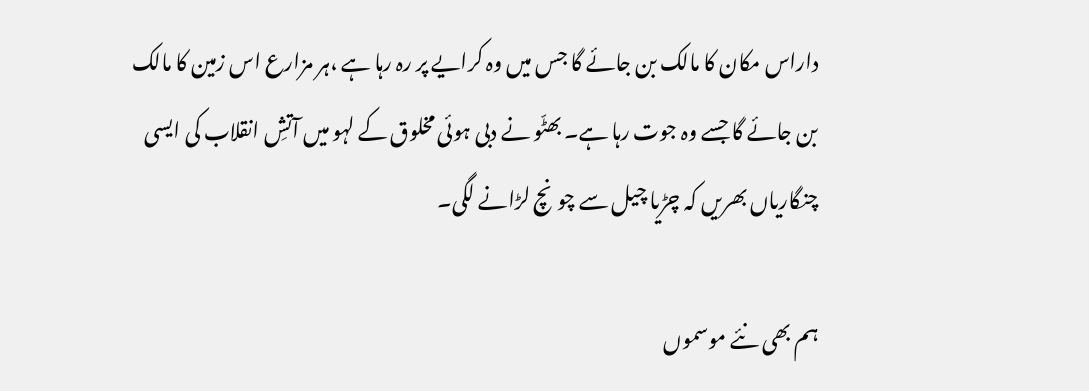داراس مکان کا مالک بن جائے گا جس میں وہ کرایے پر رہ رہا ہے ،ہر مزارع اس زمین کا مالک بن جائے گا جسے وہ جوت رہا ہے۔ بھٹّو نے دبی ہوئی مخلوق کے لہو میں آتشِ انقلاب کی ایسی چنگاریاں بھریں کہ چڑیا چیل سے چونچ لڑانے لگی۔

ہم بھی نئے موسموں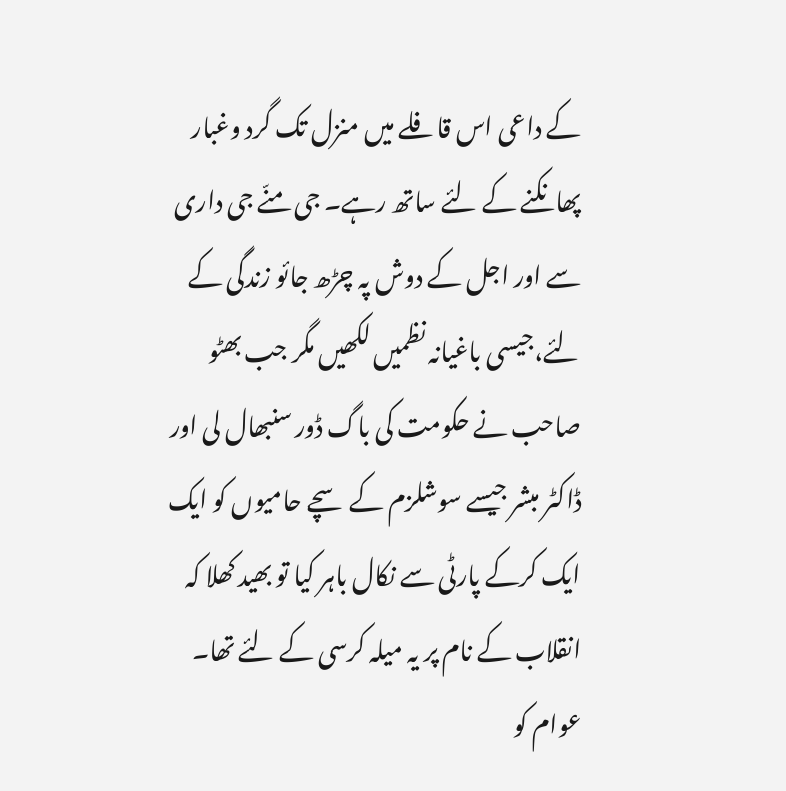کے داعی اس قافلے میں منزل تک گرد وغبار پھانکنے کے لئے ساتھ رہے۔ جی منّے جی داری سے اور اجل کے دوش پہ چڑھ جائو زندگی کے لئے،جیسی باغیانہ نظمیں لکھیں مگر جب بھٹو صاحب نے حکومت کی باگ ڈور سنبھال لی اور ڈاکٹر مبشر جیسے سوشلزم کے سچے حامیوں کو ایک ایک کرکے پارٹی سے نکال باہر کیا تو بھید کھلا کہ انقلاب کے نام پر یہ میلہ کرسی کے لئے تھا۔ عوام کو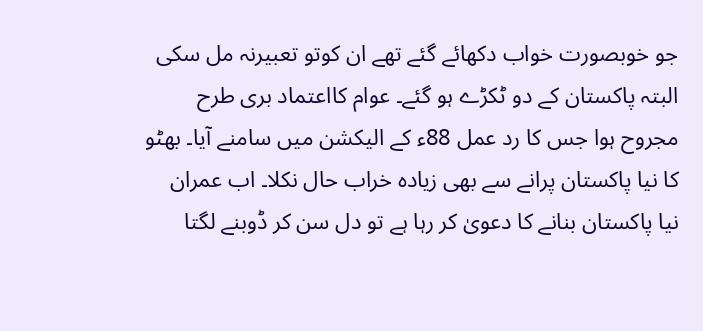جو خوبصورت خواب دکھائے گئے تھے ان کوتو تعبیرنہ مل سکی البتہ پاکستان کے دو ٹکڑے ہو گئے۔ عوام کااعتماد بری طرح مجروح ہوا جس کا رد عمل 88ء کے الیکشن میں سامنے آیا۔ بھٹو کا نیا پاکستان پرانے سے بھی زیادہ خراب حال نکلا۔ اب عمران نیا پاکستان بنانے کا دعویٰ کر رہا ہے تو دل سن کر ڈوبنے لگتا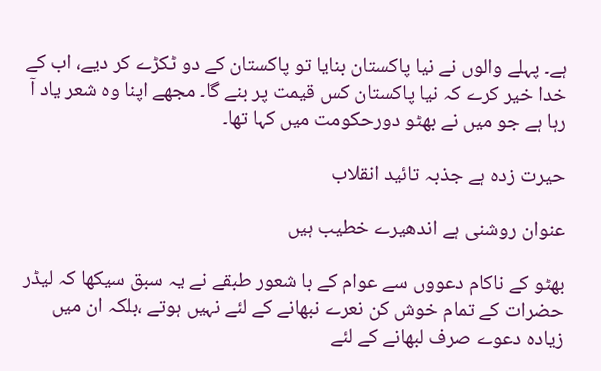ہے۔ پہلے والوں نے نیا پاکستان بنایا تو پاکستان کے دو ٹکڑے کر دیے، اب کے خدا خیر کرے کہ نیا پاکستان کس قیمت پر بنے گا۔ مجھے اپنا وہ شعر یاد آ رہا ہے جو میں نے بھٹو دورحکومت میں کہا تھا۔

حیرت زدہ ہے جذبہ تائید انقلاب

عنوان روشنی ہے اندھیرے خطیب ہیں

بھٹو کے ناکام دعووں سے عوام کے با شعور طبقے نے یہ سبق سیکھا کہ لیڈر حضرات کے تمام خوش کن نعرے نبھانے کے لئے نہیں ہوتے ،بلکہ ان میں زیادہ دعوے صرف لبھانے کے لئے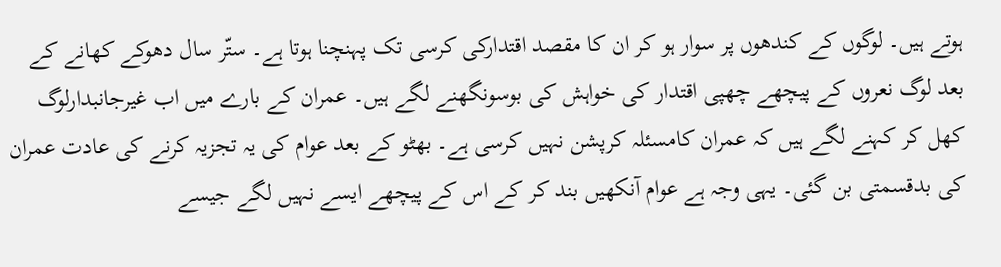ہوتے ہیں۔ لوگوں کے کندھوں پر سوار ہو کر ان کا مقصد اقتدارکی کرسی تک پہنچنا ہوتا ہے۔ ستّر سال دھوکے کھانے کے بعد لوگ نعروں کے پیچھے چھپی اقتدار کی خواہش کی بوسونگھنے لگے ہیں۔ عمران کے بارے میں اب غیرجانبدارلوگ کھل کر کہنے لگے ہیں کہ عمران کامسئلہ کرپشن نہیں کرسی ہے۔ بھٹو کے بعد عوام کی یہ تجزیہ کرنے کی عادت عمران کی بدقسمتی بن گئی۔ یہی وجہ ہے عوام آنکھیں بند کر کے اس کے پیچھے ایسے نہیں لگے جیسے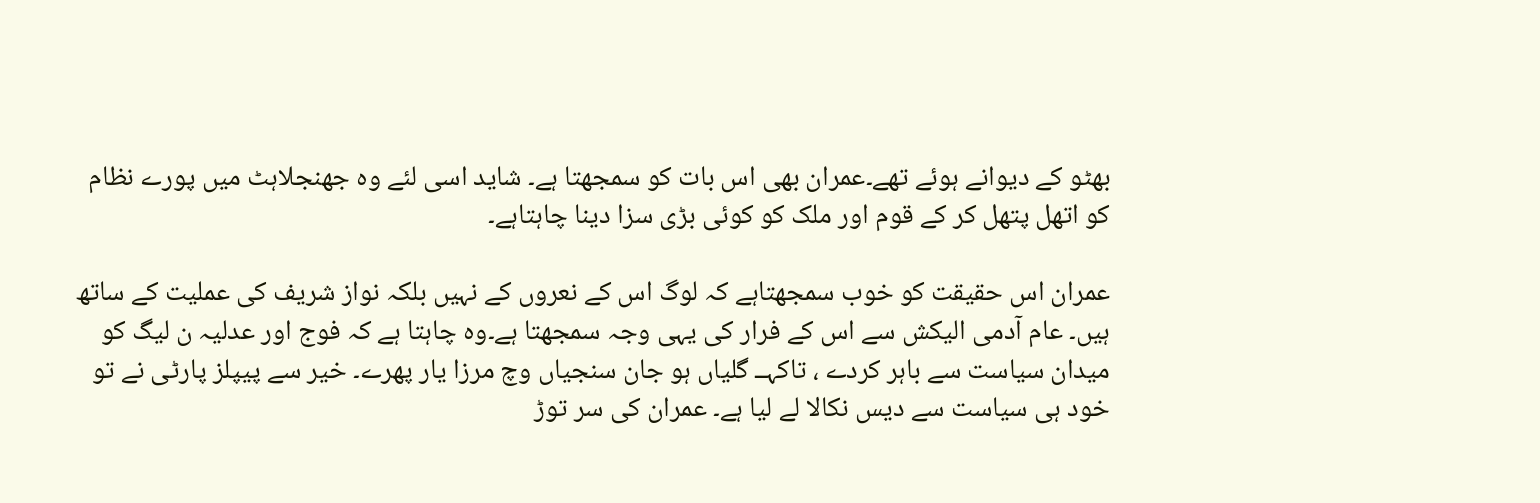بھٹو کے دیوانے ہوئے تھے۔عمران بھی اس بات کو سمجھتا ہے۔ شاید اسی لئے وہ جھنجلاہٹ میں پورے نظام کو اتھل پتھل کر کے قوم اور ملک کو کوئی بڑی سزا دینا چاہتاہے۔

عمران اس حقیقت کو خوب سمجھتاہے کہ لوگ اس کے نعروں کے نہیں بلکہ نواز شریف کی عملیت کے ساتھ ہیں۔ عام آدمی الیکش سے اس کے فرار کی یہی وجہ سمجھتا ہے۔وہ چاہتا ہے کہ فوج اور عدلیہ ن لیگ کو میدان سیاست سے باہر کردے ، تاکہــ گلیاں ہو جان سنجیاں وچ مرزا یار پھرے۔ خیر سے پیپلز پارٹی نے تو خود ہی سیاست سے دیس نکالا لے لیا ہے۔ عمران کی سر توڑ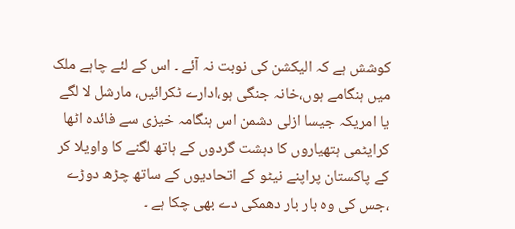کوشش ہے کہ الیکشن کی نوبت نہ آئے ۔ اس کے لئے چاہے ملک میں ہنگامے ہوں،خانہ جنگی ہو،ادارے ٹکرائیں، مارشل لا لگے یا امریکہ جیسا ازلی دشمن اس ہنگامہ خیزی سے فائدہ اٹھا کرایٹمی ہتھیاروں کا دہشت گردوں کے ہاتھ لگنے کا واویلا کر کے پاکستان پراپنے نیٹو کے اتحادیوں کے ساتھ چڑھ دوڑے ،جس کی وہ بار بار دھمکی دے بھی چکا ہے ۔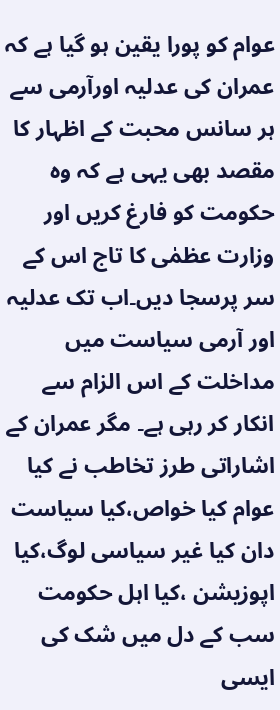عوام کو پورا یقین ہو گیا ہے کہ عمران کی عدلیہ اورآرمی سے ہر سانس محبت کے اظہار کا مقصد بھی یہی ہے کہ وہ حکومت کو فارغ کریں اور وزارت عظمٰی کا تاج اس کے سر پرسجا دیں۔اب تک عدلیہ اور آرمی سیاست میں مداخلت کے اس الزام سے انکار کر رہی ہے۔ مگر عمران کے اشاراتی طرز تخاطب نے کیا  عوام کیا خواص،کیا سیاست دان کیا غیر سیاسی لوگ،کیا اپوزیشن ،کیا اہل حکومت سب کے دل میں شک کی ایسی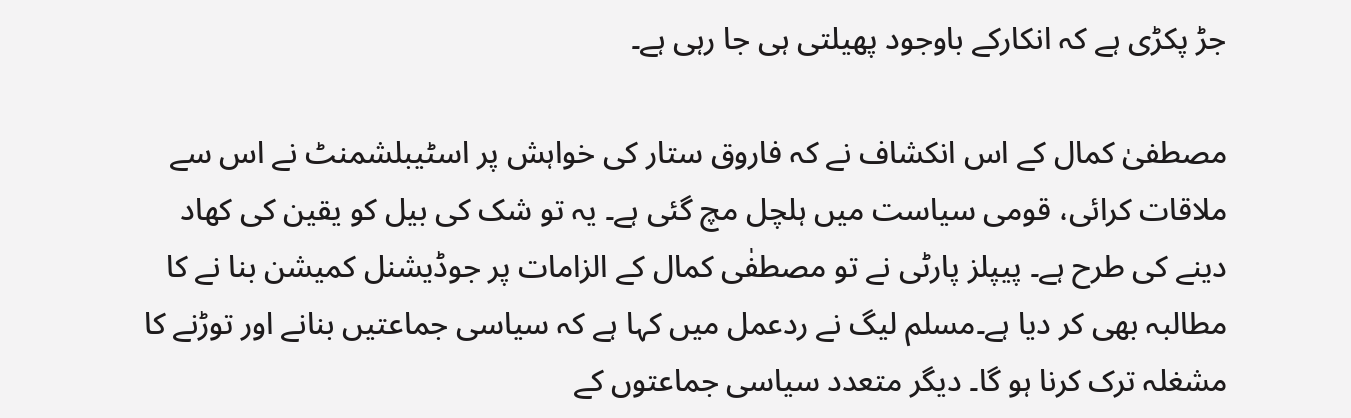جڑ پکڑی ہے کہ انکارکے باوجود پھیلتی ہی جا رہی ہے۔

مصطفیٰ کمال کے اس انکشاف نے کہ فاروق ستار کی خواہش پر اسٹیبلشمنٹ نے اس سے ملاقات کرائی، قومی سیاست میں ہلچل مچ گئی ہے۔ یہ تو شک کی بیل کو یقین کی کھاد دینے کی طرح ہے۔ پیپلز پارٹی نے تو مصطفٰی کمال کے الزامات پر جوڈیشنل کمیشن بنا نے کا مطالبہ بھی کر دیا ہے۔مسلم لیگ نے ردعمل میں کہا ہے کہ سیاسی جماعتیں بنانے اور توڑنے کا مشغلہ ترک کرنا ہو گا۔ دیگر متعدد سیاسی جماعتوں کے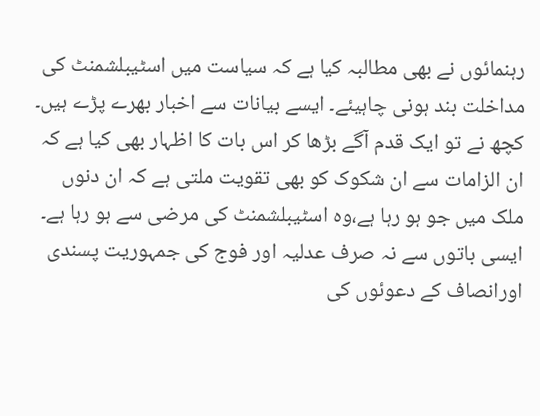رہنمائوں نے بھی مطالبہ کیا ہے کہ سیاست میں اسٹیبلشمنٹ کی مداخلت بند ہونی چاہیئے۔ ایسے بیانات سے اخبار بھرے پڑے ہیں۔ کچھ نے تو ایک قدم آگے بڑھا کر اس بات کا اظہار بھی کیا ہے کہ ان الزامات سے ان شکوک کو بھی تقویت ملتی ہے کہ ان دنوں ملک میں جو ہو رہا ہے،وہ اسٹیبلشمنٹ کی مرضی سے ہو رہا ہے۔ ایسی باتوں سے نہ صرف عدلیہ اور فوج کی جمہوریت پسندی اورانصاف کے دعوئوں کی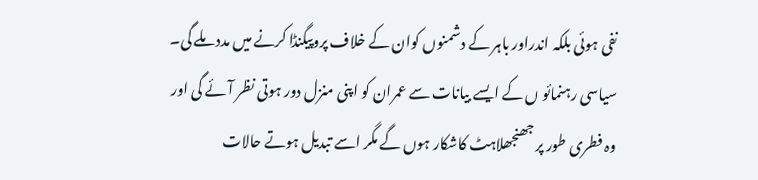نفی ہوئی بلکہ اندراور باہر کے دشمنوں کوان کے خلاف پروپیگنڈا کرنے میں مدد ملے گی۔ سیاسی رہنمائو ں کے ایسے بیانات سے عمران کو اپنی منزل دور ہوتی نظر آئے گی اور وہ فطری طور پر جھنجھلاہٹ کاشکار ہوں گے مگر اسے تبدیل ہوتے حالات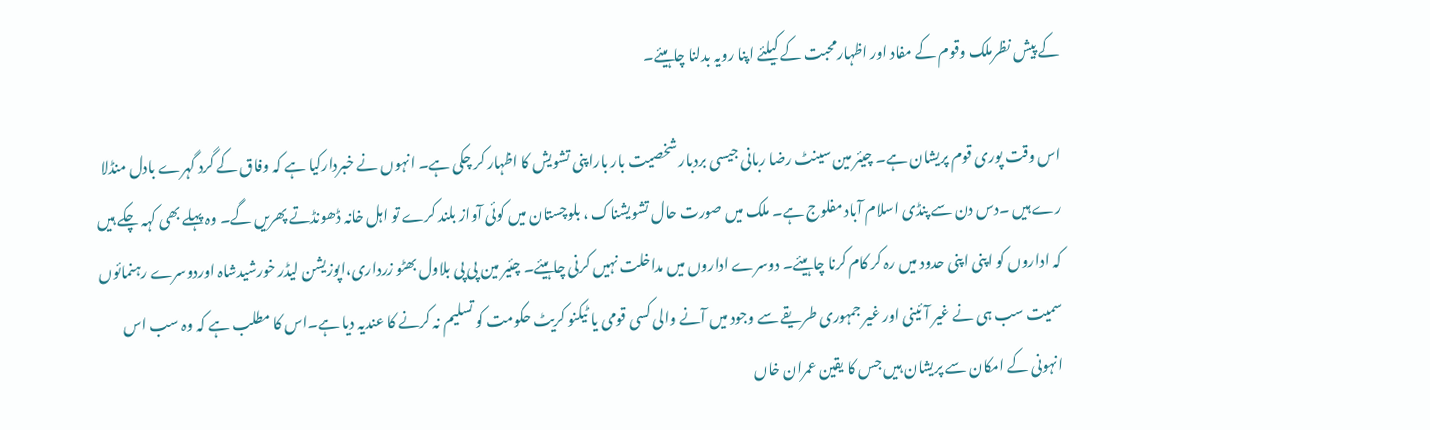کے پیش نظرملک وقوم کے مفاد اور اظہارمحبت کے کیلئے اپنا رویہ بدلنا چاہیئے۔

اس وقت پوری قوم پریشان ہے۔ چیئر مین سینٹ رضا ربانی جیسی بردبار شخصیت بار باراپنی تشویش کا اظہار کر چکی ہے۔ انہوں نے خبردارکیا ہے کہ وفاق کے گرد گہرے بادل منڈلا رے ہیں ۔دس دن سے پنڈی اسلام آباد مفلوج ہے۔ ملک میں صورت حال تشویشناک ، بلوچستان میں کوئی آواز بلند کرے تو اہل خانہ ڈھونڈتے پھریں گے۔ وہ پہلے بھی کہہ چکے ہیں کہ اداروں کو اپنی اپنی حدود میں رہ کر کام کرنا چاہیئے۔ دوسرے اداروں میں مداخلت نہیں کرنی چاہیئے۔ چئیر مین پی پی بلاول بھٹو زرداری،اپوزیشن لیڈر خورشیدشاہ اوردوسرے رہنمائوں سمیت سب ہی نے غیر آئینی اور غیر جمہوری طریقے سے وجود میں آنے والی کسی قومی یا ٹیکنو کریٹ حکومت کو تسلیم نہ کرنے کا عندیہ دیا ہے۔اس کا مطلب ہے کہ وہ سب اس انہونی کے امکان سے پریشان ہیں جس کا یقین عمران خاں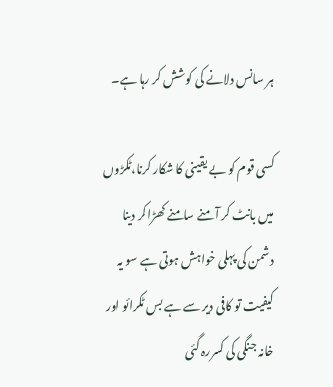ہر سانس دلانے کی کوشش کر رہا ہے۔

کسی قوم کو بے یقینی کا شکار کرنا،ٹکڑوں میں بانٹ کر آ منے سامنے کھڑاکر دینا دشمن کی پہلی خواہش ہوتی ہے سو یہ کیفیت تو کافی دیر سے ہے بس ٹکرائو اور خانہ جنگی کی کسررہ گئی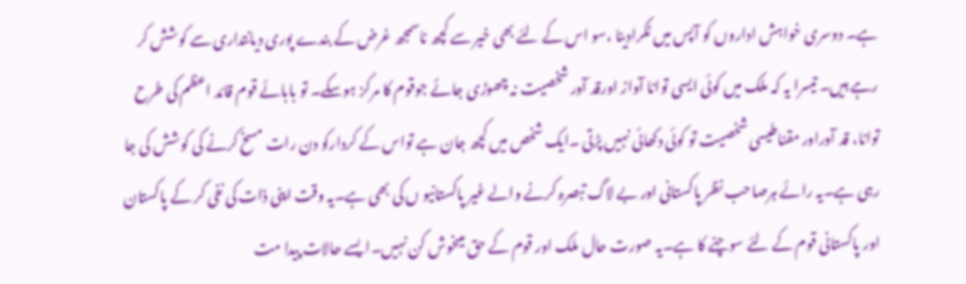ہے۔ دوسری خواہش اداروں کو آپس میں ٹکرادینا ،سو اس کے لئے بھی خیر سے کچھ ناسمجھ غرض کے بندے پوری دیانتداری سے کوشش کر رہے ہیں۔ تیسرا یہ کہ ملک میں کوئی ایسی توانا آواز اورقد آور شخصیت نہ چھوڑی جائے جوقوم کا مرکز ہوسکے۔ تو بابائے قوم قائد اعظم کی طرح توانا، قد آوراور مقناطیسی شخصیت تو کوئی دکھائی نہیں پڑتی ۔ایک شخص میں کچھ جان ہے تواس کے کردارکو دن رات مسخ کرنے کی کوشش کی جا رہی ہے۔یہ رائے ہرصاحب نظر پاکستانی اور بے لاگ تبصرہ کرنے والے غیر پاکستانیو ں کی بھی ہے۔یہ وقت اپنی ذات کی نفی کر کے پاکستان اور پاکستانی قوم کے لئے سوچنے کا ہے۔یہ صورت حال ملک اور قوم کے حق میںخوش کن نہیں۔ایسے حالات پیدا مت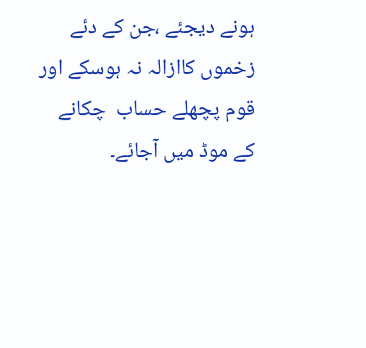ہونے دیجئے ،جن کے دئے زخموں کاازالہ نہ ہوسکے اور قوم پچھلے حساب  چکانے کے موڈ میں آجائے۔